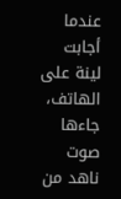عندما أجابت لينة على الهاتف، جاءها صوت ناهد من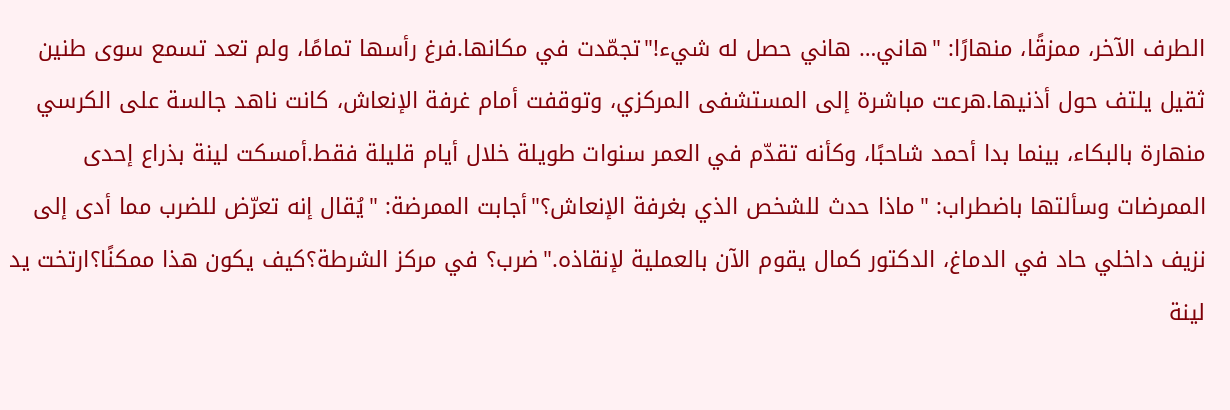الطرف الآخر، ممزقًا، منهارًا: "هاني… هاني حصل له شيء!"تجمّدت في مكانها.فرغ رأسها تمامًا، ولم تعد تسمع سوى طنين ثقيل يلتف حول أذنيها.هرعت مباشرة إلى المستشفى المركزي، وتوقفت أمام غرفة الإنعاش، كانت ناهد جالسة على الكرسي منهارة بالبكاء، بينما بدا أحمد شاحبًا، وكأنه تقدّم في العمر سنوات طويلة خلال أيام قليلة فقط.أمسكت لينة بذراع إحدى الممرضات وسألتها باضطراب: "ماذا حدث للشخص الذي بغرفة الإنعاش؟"أجابت الممرضة: "يُقال إنه تعرّض للضرب مما أدى إلى نزيف داخلي حاد في الدماغ، الدكتور كمال يقوم الآن بالعملية لإنقاذه."ضرب؟ في مركز الشرطة؟كيف يكون هذا ممكنًا؟ارتخت يد لينة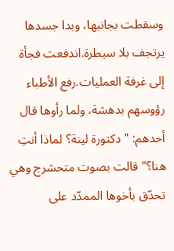وسقطت بجانبها، وبدا جسدها يرتجف بلا سيطرة.اندفعت فجأة إلى غرفة العمليات.رفع الأطباء رؤوسهم بدهشة، ولما رأوها قال أحدهم: "دكتورة لينة؟ لماذا أنتِ هنا؟"قالت بصوت متحشرج وهي تحدّق بأخوها الممدّد على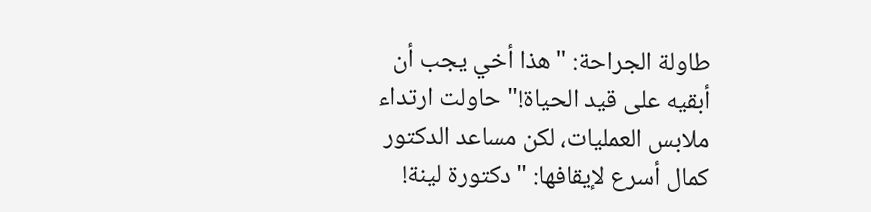طاولة الجراحة: "هذا أخي يجب أن أبقيه على قيد الحياة!"حاولت ارتداء ملابس العمليات، لكن مساعد الدكتور كمال أسرع لإيقافها: "دكتورة لينة!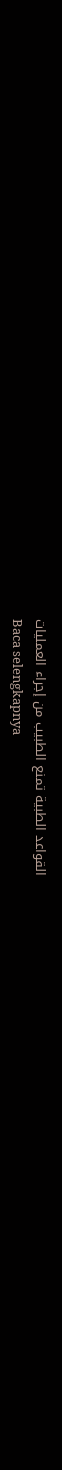القواعد الطبية تمنع الطبيب من إجراء العمليات
Baca selengkapnya